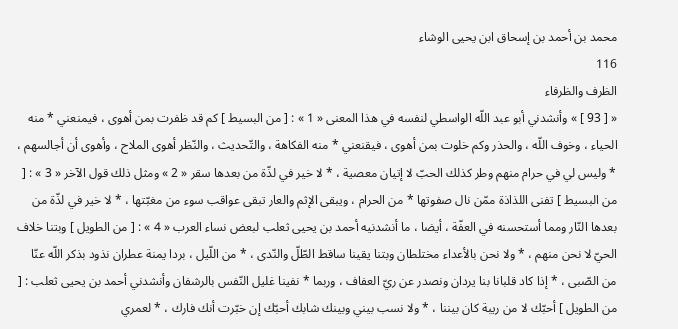محمد بن أحمد بن إسحاق ابن يحيى الوشاء
116
الظرف والظرفاء
« [ 93 ] » وأنشدني أبو عبد اللّه الواسطي لنفسه في هذا المعنى « 1 » : [ من البسيط ] كم قد ظفرت بمن أهوى ، فيمنعني * منه الحياء ، وخوف اللّه ، والحذر وكم خلوت بمن أهوى ، فيقنعني * منه الفكاهة ، والتّحديث ، والنّظر أهوى الملاح ، وأهوى أن أجالسهم ، * وليس لي في حرام منهم وطر كذلك الحبّ لا إتيان معصية ، * لا خير في لذّة من بعدها سقر « 2 » ومثل ذلك قول الآخر « 3 » : [ من البسيط ] تفنى اللذاذة ممّن نال صفوتها * من الحرام ، ويبقى الإثم والعار تبقى عواقب سوء من مغبّتها ، * لا خير في لذّة من بعدها النّار ومما أستحسنه في العفّة ، أيضا ، ما أنشدنيه أحمد بن يحيى ثعلب لبعض نساء العرب « 4 » : [ من الطويل ] وبتنا خلاف الحيّ لا نحن منهم ، * ولا نحن بالأعداء مختلطان وبتنا يقينا ساقط الطّلّ والنّدى ، * من اللّيل ، بردا يمنة عطران نذود بذكر اللّه عنّا من الصّبى ، * إذا كاد قلبانا بنا يردان ونصدر عن ريّ العفاف ، وربما * نفينا غليل النّفس بالرشفان وأنشدني أحمد بن يحيى ثعلب : [ من الطويل ] أحبّك لا من ريبة كان بيننا ، * ولا نسب بيني وبينك شابك أحبّك إن خبّرت أنك فارك ، * لعمري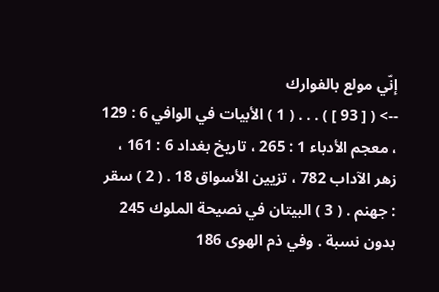إنّي مولع بالفوارك
--> ( [ 93 ] ) . . . ( 1 ) الأبيات في الوافي 6 : 129 ، معجم الأدباء 1 : 265 ، تاريخ بغداد 6 : 161 ، زهر الآداب 782 ، تزيين الأسواق 18 . ( 2 ) سقر : جهنم . ( 3 ) البيتان في نصيحة الملوك 245 بدون نسبة . وفي ذم الهوى 186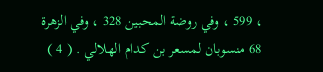، 599 ، وفي روضة المحبين 328 ، وفي الزهرة 68 منسوبان لمسعر بن كدام الهلالي . ( 4 )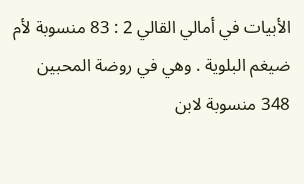الأبيات في أمالي القالي 2 : 83 منسوبة لأم ضيغم البلوية . وهي في روضة المحبين 348 منسوبة لابن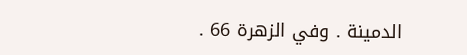الدمينة . وفي الزهرة 66 .